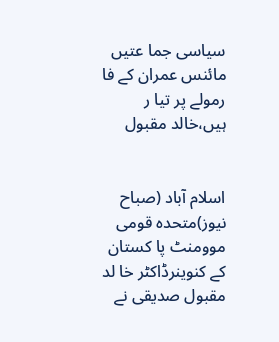سیاسی جما عتیں مائنس عمران کے فا رمولے پر تیا ر ہیں،خالد مقبول


اسلام آباد (صباح نیوز)متحدہ قومی موومنٹ پا کستان کے کنوینرڈاکٹر خا لد مقبول صدیقی نے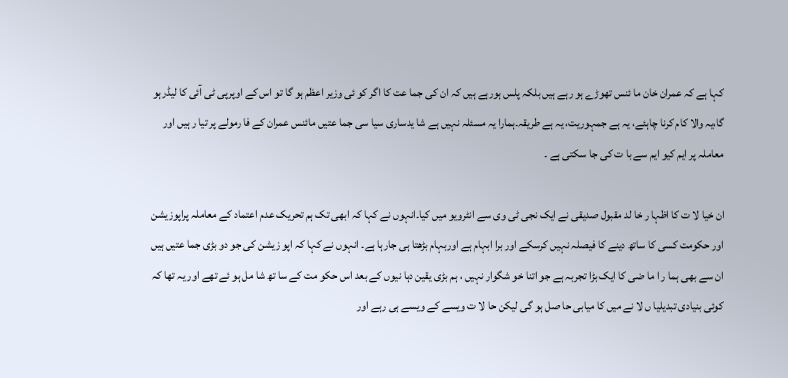کہا ہے کہ عمران خان ما ئنس تھوڑے ہو رہے ہیں بلکہ پلس ہورہے ہیں کہ ان کی جما عت کا اگر کو ئی وزیر اعظم ہو گا تو اس کے اوپرپی ٹی آئی کا لیڈرہو گا،یہ والا کام کرنا چاہئے، یہ ہے جمہوریت، یہ ہے طریقہ۔ہمارا یہ مسئلہ نہیں ہے شا یدساری سیا سی جما عتیں مائنس عمران کے فا رمولے پر تیا ر ہیں اور معاملہ پر ایم کیو ایم سے با ت کی جا سکتی ہے ۔

ان خیا لا ت کا اظہا ر خا لد مقبول صدیقی نے ایک نجی ٹی وی سے انٹرویو میں کیا۔انہوں نے کہا کہ ابھی تک ہم تحریک عدم اعتماد کے معاملہ پراپوزیشن اور حکومت کسی کا ساتھ دینے کا فیصلہ نہیں کرسکے اور برا ابہام ہے اوربہام بڑھتا ہی جارہا ہے۔ انہوں نے کہا کہ اپو زیشن کی جو دو بڑی جما عتیں ہیں ان سے بھی ہما ر ا ما ضی کا ایک بڑا تجربہ ہے جو اتنا خو شگوار نہیں ، ہم بڑی یقین دہا نیوں کے بعد اس حکو مت کے سا تھ شا مل ہو ئے تھے اور یہ تھا کہ کوئی بنیادی تبدیلیا ں لا نے میں کا میابی حا صل ہو گی لیکن حا لا ت ویسے کے ویسے ہی رہے اور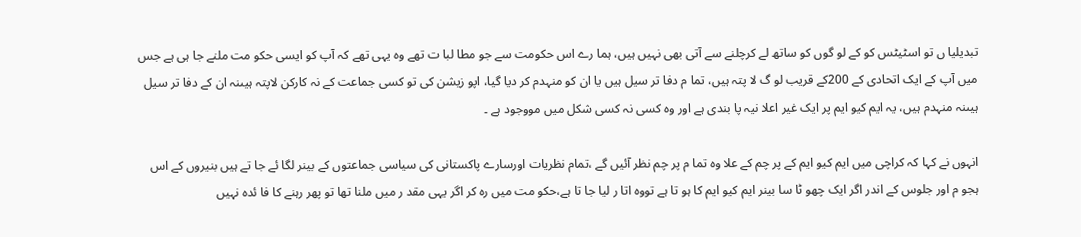تبدیلیا ں تو اسٹیٹس کو کے لو گوں کو ساتھ لے کرچلنے سے آتی بھی نہیں ہیں، ہما رے اس حکومت سے جو مطا لبا ت تھے وہ یہی تھے کہ آپ کو ایسی حکو مت ملنے جا ہی ہے جس میں آپ کے ایک اتحادی کے 200کے قریب لو گ لا پتہ ہیں، تما م دفا تر سیل ہیں یا ان کو منہدم کر دیا گیا، اپو زیشن کی تو کسی جماعت کے نہ کارکن لاپتہ ہیںنہ ان کے دفا تر سیل ہیںنہ منہدم ہیں، یہ ایم کیو ایم پر ایک غیر اعلا نیہ پا بندی ہے اور وہ کسی نہ کسی شکل میں مووجود ہے ۔

انہوں نے کہا کہ کراچی میں ایم کیو ایم کے پر چم کے علا وہ تما م پر چم نظر آئیں گے ،تمام نظریات اورسارے پاکستانی کی سیاسی جماعتوں کے بینر لگا ئے جا تے ہیں بنیروں کے اس ہجو م اور جلوس کے اندر اگر ایک چھو ٹا سا بینر ایم کیو ایم کا ہو تا ہے تووہ اتا ر لیا جا تا ہے،حکو مت میں رہ کر اگر یہی مقد ر میں ملنا تھا تو پھر رہنے کا فا ئدہ نہیں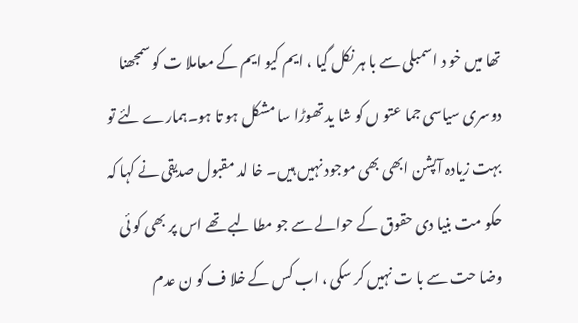تھا میں خو د اسمبلی سے با ہر نکل گیا ، ایم کیو ایم کے معاملا ت کو سمجھنا دوسری سیاسی جما عتو ں کو شا ید تھوڑا سا مشکل ہو تا ہو۔ہمارے لئے تو بہت زیادہ آپشن ابھی بھی موجود نہیں ہیں۔ خا لد مقبول صدیقی نے کہا کہ حکو مت بنیا دی حقوق کے حوالے سے جو مطا لبے تھے اس پر بھی کو ئی وضا حت سے با ت نہیں کر سکی ، اب کس کے خلا ف کو ن عدم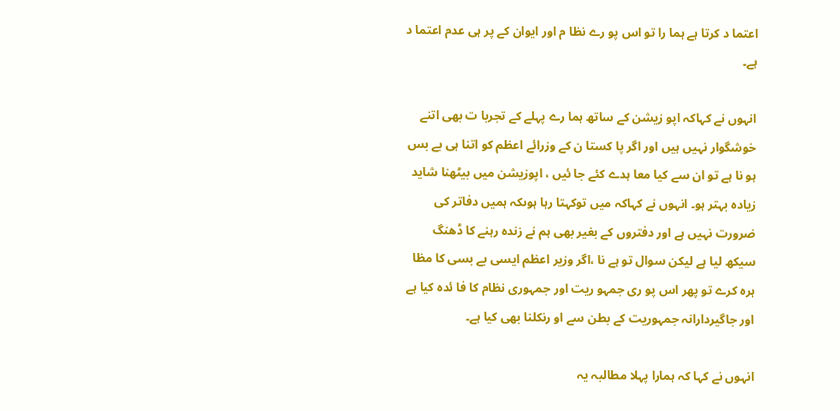اعتما د کرتا ہے ہما را تو اس پو رے نظا م اور ایوان کے پر ہی عدم اعتما د ہے۔

انہوں نے کہاکہ اپو زیشن کے ساتھ ہما رے پہلے کے تجربا ت بھی اتنے خوشگوار نہیں ہیں اور اگر پا کستا ن کے وزرائے اعظم کو اتنا ہی بے بس ہو نا ہے تو ان سے کیا معا ہدے کئے جا ئیں ، اپوزیشن میں بیٹھنا شاید زیادہ بہتر ہو۔ انہوں نے کہاکہ میں توکہتا رہا ہوںکہ ہمیں دفاتر کی ضرورت نہیں ہے اور دفتروں کے بغیر بھی ہم نے زندہ رہنے کا ڈھنگ سیکھ لیا ہے لیکن سوال تو ہے نا ،اگر وزیر اعظم ایسی بے بسی کا مظا ہرہ کرے تو پھر اس پو ری جمہو ریت اور جمہوری نظام کا فا ئدہ کیا ہے اور جاگیردارانہ جمہوریت کے بطن سے او رنکلنا بھی کیا ہے۔

انہوں نے کہا کہ ہمارا پہلا مطالبہ یہ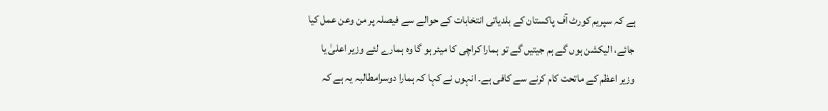ہے کہ سپریم کورٹ آف پاکستان کے بلدیاتی انتخابات کے حوالے سے فیصلہ پر من وعن عمل کیا جائے، الیکشن ہوں گے ہم جیتیں گے تو ہمارا کراچی کا میئر ہو گا وہ ہمارے لئے وزیر اعلیٰ یا وزیر اعظم کے ماتحت کام کرنے سے کافی ہے۔ انہوں نے کہا کہ ہمارا دوسرامطالبہ یہ ہے کہ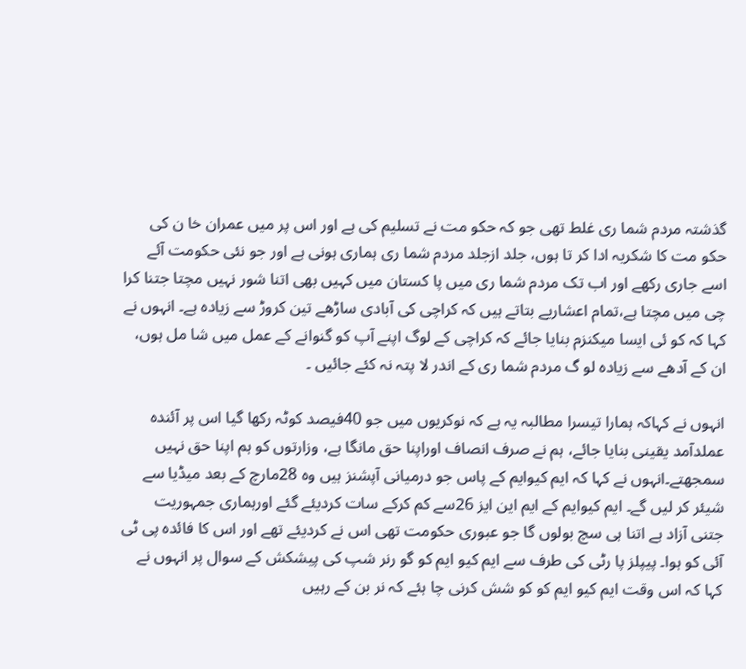گذشتہ مردم شما ری غلط تھی جو کہ حکو مت نے تسلیم کی ہے اور اس پر میں عمران خا ن کی حکو مت کا شکریہ ادا کر تا ہوں، جلد ازجلد مردم شما ری ہماری ہونی ہے اور جو نئی حکومت آئے اسے جاری رکھے اور اب تک مردم شما ری میں پا کستان میں کہیں بھی اتنا شور نہیں مچتا جتنا کرا چی میں مچتا ہے،تمام اعشاریے بتاتے ہیں کہ کراچی کی آبادی ساڑھے تین کروڑ سے زیادہ ہے۔ انہوں نے کہا کہ کو ئی ایسا میکنزم بنایا جائے کہ کراچی کے لوگ اپنے آپ کو گنوانے کے عمل میں شا مل ہوں، ان کے آدھے سے زیادہ لو گ مردم شما ری کے اندر لا پتہ نہ کئے جائیں ۔

انہوں نے کہاکہ ہمارا تیسرا مطالبہ یہ ہے کہ نوکریوں میں جو 40فیصد کوٹہ رکھا گیا اس پر آئندہ عملدآمد یقینی بنایا جائے، ہم نے صرف انصاف اوراپنا حق مانگا ہے، وزارتوں کو ہم اپنا حق نہیں سمجھتے۔انہوں نے کہا کہ ایم کیوایم کے پاس جو درمیانی آپشنز ہیں وہ 28مارچ کے بعد میڈیا سے شیئر کر لیں گے۔ ایم کیوایم کے ایم این ایز 26سے کم کرکے سات کردیئے گئے اورہماری جمہوریت جتنی آزاد ہے اتنا ہی سچ بولوں گا جو عبوری حکومت تھی اس نے کردیئے تھے اور اس کا فائدہ پی ٹی آئی کو ہوا۔ پیپلز پا رٹی کی طرف سے ایم کیو ایم کو گو رنر شپ کی پیشکش کے سوال پر انہوں نے کہا کہ اس وقت ایم کیو ایم کو کو شش کرنی چا ہئے کہ نر بن کے رہیں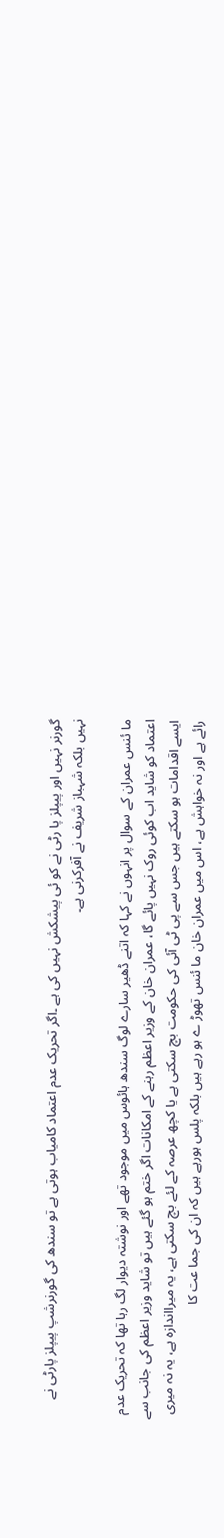گورنر نہیں اور پیپلز پا رٹی نے کو ئی پیشکش نہیں کی ہے ۔اگر تحریک عدم اعتماد کامیاب ہوتی ہے تو سندھ کی گورنرشپ پیپلز پارٹی نے نہیں بلکہ شہباز شریف نے آفرکرنی ہے۔

ما ئنس عمران کے سوال پر انہوں نے کہا کہ اتنے ڈھیر سارے لوگ سندھ ہائوس میں موجود تھے اور نوشتہ دیوار لگ رہا تھا کہ تحریک عدم اعتماد کو شاید اب کوئی روک نہیں پائے گا، عمران خان کے وزیر اعظم رہنے کے امکانات اگر ختم ہو گئے ہیں تو شاید وزیر اعظم کی جانب سے ایسے اقدامات ہو سکتے ہیں جس سے پی ٹی آئی کی حکومت بچ سکتی ہے یا کچھ عرصہ کے لئے بچ سکتی ہے، یہ میرااندازہ ہے، یہ نہ میری رائے ہے اور نہ خواہش ہے، اس میں عمران خان ما ئنس تھوڑ ے ہو رہے ہیں بلکہ پلس ہورہے ہیں کہ ان کی جما عت کا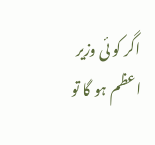اگر کو ئی وزیر اعظم ہو گا تو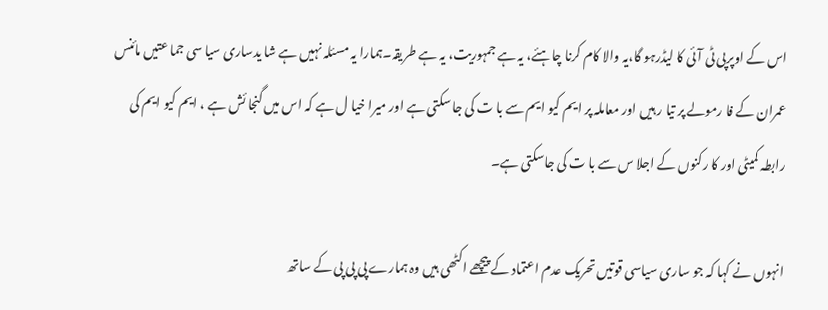اس کے اوپرپی ٹی آئی کا لیڈرہو گا،یہ والا کام کرنا چاہئے، یہ ہے جمہوریت، یہ ہے طریقہ۔ہمارا یہ مسئلہ نہیں ہے شا یدساری سیا سی جما عتیں مائنس عمران کے فا رمولے پر تیا ر ہیں اور معاملہ پر ایم کیو ایم سے با ت کی جا سکتی ہے اور میرا خیا ل ہے کہ اس میں گنجا ئش ہے ، ایم کیو ایم کی رابطہ کمیٹی اور کا رکنوں کے اجلا س سے با ت کی جاسکتی ہے۔

انہوں نے کہا کہ جو ساری سیاسی قوتیں تحریک عدم اعتماد کے پیچھے اکٹھی ہیں وہ ہمارے پی پی پی کے ساتھ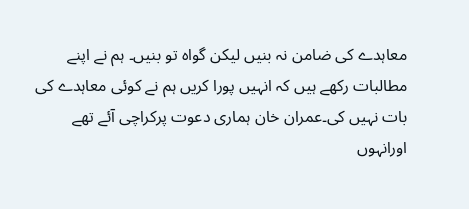معاہدے کی ضامن نہ بنیں لیکن گواہ تو بنیں۔ ہم نے اپنے مطالبات رکھے ہیں کہ انہیں پورا کریں ہم نے کوئی معاہدے کی بات نہیں کی۔عمران خان ہماری دعوت پرکراچی آئے تھے اورانہوں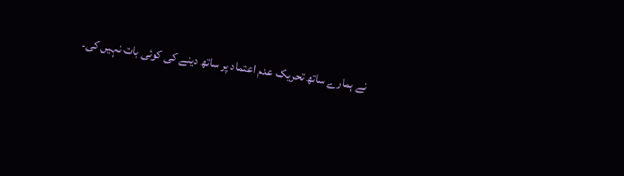نے ہمارے ساتھ تحریک عدم اعتماد پر ساتھ دینے کی کوئی بات نہیں کی۔